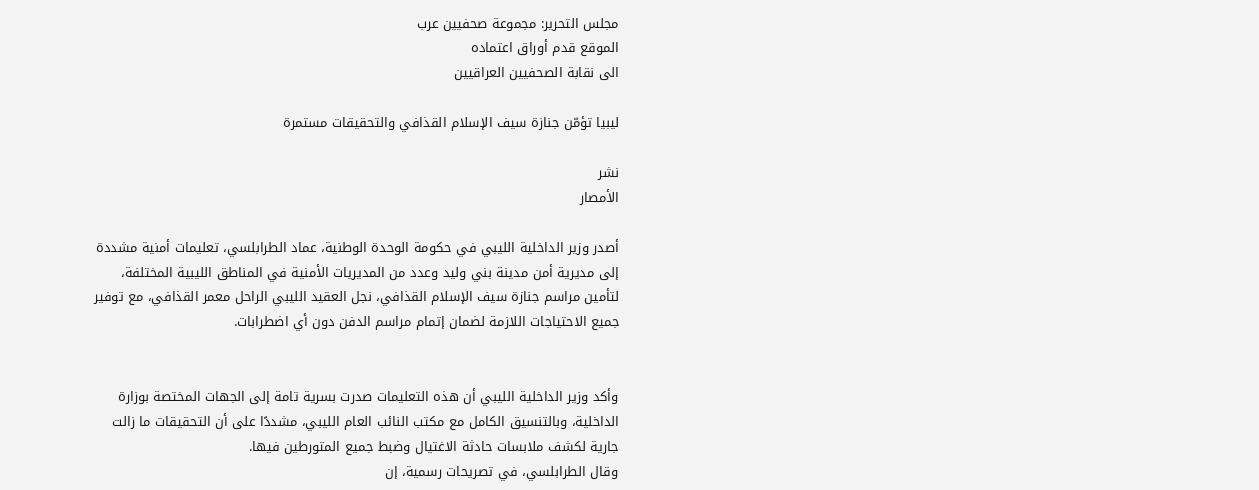مجلس التحرير: مجموعة صحفيين عرب
الموقع قدم أوراق اعتماده
الى نقابة الصحفيين العراقيين

ليبيا تؤمّن جنازة سيف الإسلام القذافي والتحقيقات مستمرة

نشر
الأمصار

أصدر وزير الداخلية الليبي في حكومة الوحدة الوطنية، عماد الطرابلسي، تعليمات أمنية مشددة إلى مديرية أمن مدينة بني وليد وعدد من المديريات الأمنية في المناطق الليبية المختلفة، لتأمين مراسم جنازة سيف الإسلام القذافي، نجل العقيد الليبي الراحل معمر القذافي، مع توفير جميع الاحتياجات اللازمة لضمان إتمام مراسم الدفن دون أي اضطرابات.


وأكد وزير الداخلية الليبي أن هذه التعليمات صدرت بسرية تامة إلى الجهات المختصة بوزارة الداخلية، وبالتنسيق الكامل مع مكتب النائب العام الليبي، مشددًا على أن التحقيقات ما زالت جارية لكشف ملابسات حادثة الاغتيال وضبط جميع المتورطين فيها.
وقال الطرابلسي، في تصريحات رسمية، إن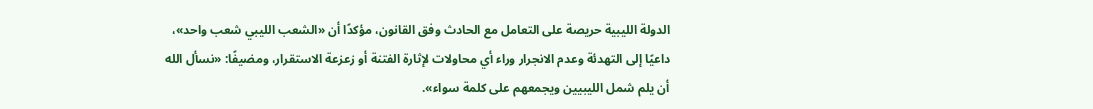الدولة الليبية حريصة على التعامل مع الحادث وفق القانون، مؤكدًا أن «الشعب الليبي شعب واحد»، داعيًا إلى التهدئة وعدم الانجرار وراء أي محاولات لإثارة الفتنة أو زعزعة الاستقرار، ومضيفًا: «نسأل الله أن يلم شمل الليبيين ويجمعهم على كلمة سواء».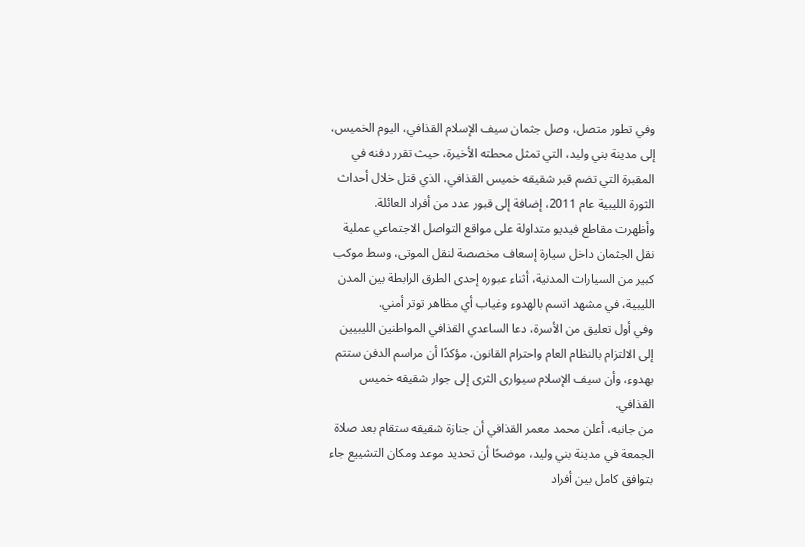وفي تطور متصل، وصل جثمان سيف الإسلام القذافي، اليوم الخميس، إلى مدينة بني وليد، التي تمثل محطته الأخيرة، حيث تقرر دفنه في المقبرة التي تضم قبر شقيقه خميس القذافي، الذي قتل خلال أحداث الثورة الليبية عام 2011، إضافة إلى قبور عدد من أفراد العائلة.
وأظهرت مقاطع فيديو متداولة على مواقع التواصل الاجتماعي عملية نقل الجثمان داخل سيارة إسعاف مخصصة لنقل الموتى، وسط موكب كبير من السيارات المدنية، أثناء عبوره إحدى الطرق الرابطة بين المدن الليبية، في مشهد اتسم بالهدوء وغياب أي مظاهر توتر أمني.
وفي أول تعليق من الأسرة، دعا الساعدي القذافي المواطنين الليبيين إلى الالتزام بالنظام العام واحترام القانون، مؤكدًا أن مراسم الدفن ستتم بهدوء، وأن سيف الإسلام سيوارى الثرى إلى جوار شقيقه خميس القذافي.
من جانبه، أعلن محمد معمر القذافي أن جنازة شقيقه ستقام بعد صلاة الجمعة في مدينة بني وليد، موضحًا أن تحديد موعد ومكان التشييع جاء بتوافق كامل بين أفراد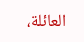العائلة،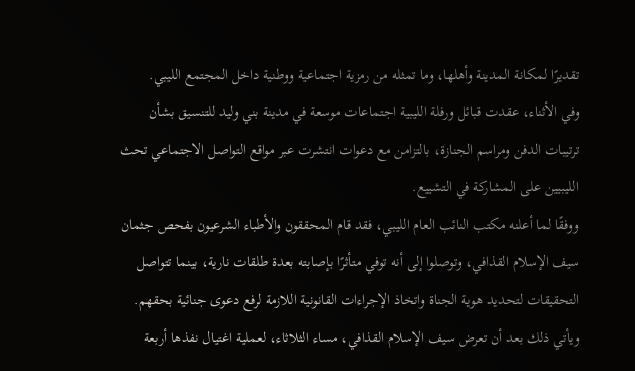تقديرًا لمكانة المدينة وأهلها، وما تمثله من رمزية اجتماعية ووطنية داخل المجتمع الليبي.
وفي الأثناء، عقدت قبائل ورفلة الليبية اجتماعات موسعة في مدينة بني وليد للتنسيق بشأن ترتيبات الدفن ومراسم الجنازة، بالتزامن مع دعوات انتشرت عبر مواقع التواصل الاجتماعي تحث الليبيين على المشاركة في التشييع.
ووفقًا لما أعلنه مكتب النائب العام الليبي، فقد قام المحققون والأطباء الشرعيون بفحص جثمان سيف الإسلام القذافي، وتوصلوا إلى أنه توفي متأثرًا بإصابته بعدة طلقات نارية، بينما تتواصل التحقيقات لتحديد هوية الجناة واتخاذ الإجراءات القانونية اللازمة لرفع دعوى جنائية بحقهم.
ويأتي ذلك بعد أن تعرض سيف الإسلام القذافي، مساء الثلاثاء، لعملية اغتيال نفذها أربعة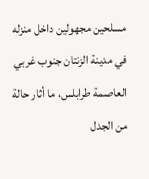مسلحين مجهولين داخل منزله في مدينة الزنتان جنوب غربي العاصمة طرابلس، ما أثار حالة من الجدل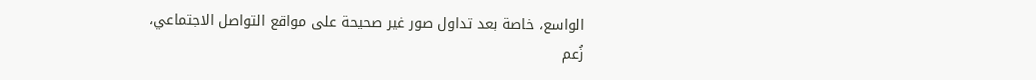الواسع، خاصة بعد تداول صور غير صحيحة على مواقع التواصل الاجتماعي، زُعم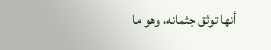أنها توثق جثمانه، وهو ما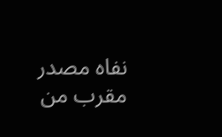نفاه مصدر مقرب من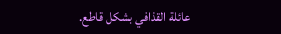عائلة القذافي بشكل قاطع.